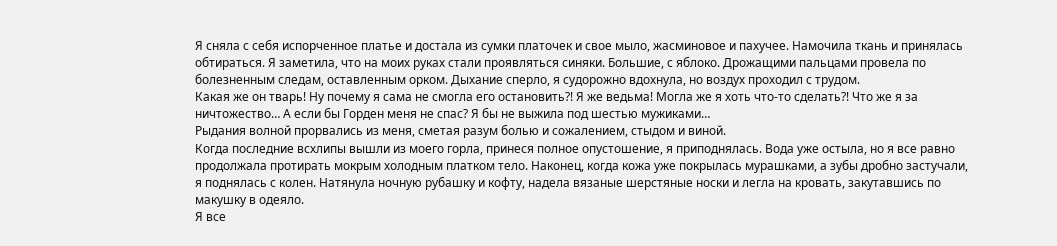Я сняла с себя испорченное платье и достала из сумки платочек и свое мыло, жасминовое и пахучее. Намочила ткань и принялась обтираться. Я заметила, что на моих руках стали проявляться синяки. Большие, с яблоко. Дрожащими пальцами провела по болезненным следам, оставленным орком. Дыхание сперло, я судорожно вдохнула, но воздух проходил с трудом.
Какая же он тварь! Ну почему я сама не смогла его остановить?! Я же ведьма! Могла же я хоть что-то сделать?! Что же я за ничтожество… А если бы Горден меня не спас? Я бы не выжила под шестью мужиками…
Рыдания волной прорвались из меня, сметая разум болью и сожалением, стыдом и виной.
Когда последние всхлипы вышли из моего горла, принеся полное опустошение, я приподнялась. Вода уже остыла, но я все равно продолжала протирать мокрым холодным платком тело. Наконец, когда кожа уже покрылась мурашками, а зубы дробно застучали, я поднялась с колен. Натянула ночную рубашку и кофту, надела вязаные шерстяные носки и легла на кровать, закутавшись по макушку в одеяло.
Я все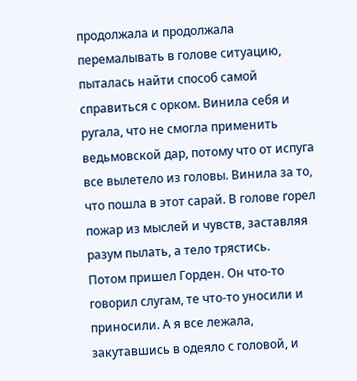продолжала и продолжала перемалывать в голове ситуацию, пыталась найти способ самой справиться с орком. Винила себя и ругала, что не смогла применить ведьмовской дар, потому что от испуга все вылетело из головы. Винила за то, что пошла в этот сарай. В голове горел пожар из мыслей и чувств, заставляя разум пылать, а тело трястись.
Потом пришел Горден. Он что-то говорил слугам, те что-то уносили и приносили. А я все лежала, закутавшись в одеяло с головой, и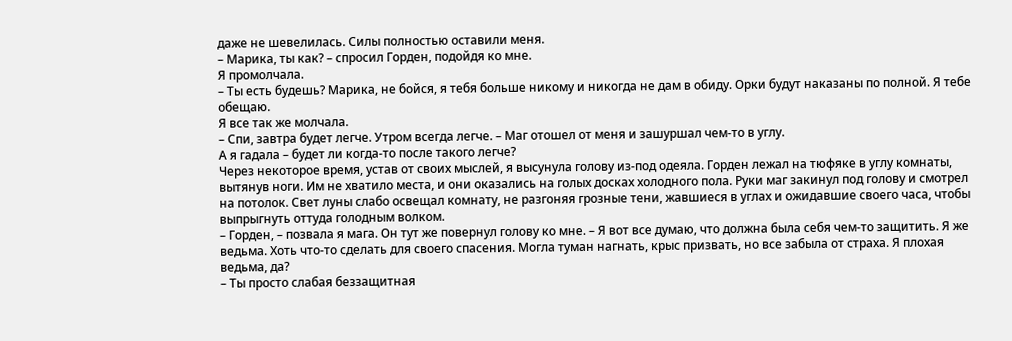даже не шевелилась. Силы полностью оставили меня.
– Марика, ты как? – спросил Горден, подойдя ко мне.
Я промолчала.
– Ты есть будешь? Марика, не бойся, я тебя больше никому и никогда не дам в обиду. Орки будут наказаны по полной. Я тебе обещаю.
Я все так же молчала.
– Спи, завтра будет легче. Утром всегда легче. – Маг отошел от меня и зашуршал чем-то в углу.
А я гадала – будет ли когда-то после такого легче?
Через некоторое время, устав от своих мыслей, я высунула голову из-под одеяла. Горден лежал на тюфяке в углу комнаты, вытянув ноги. Им не хватило места, и они оказались на голых досках холодного пола. Руки маг закинул под голову и смотрел на потолок. Свет луны слабо освещал комнату, не разгоняя грозные тени, жавшиеся в углах и ожидавшие своего часа, чтобы выпрыгнуть оттуда голодным волком.
– Горден, – позвала я мага. Он тут же повернул голову ко мне. – Я вот все думаю, что должна была себя чем-то защитить. Я же ведьма. Хоть что-то сделать для своего спасения. Могла туман нагнать, крыс призвать, но все забыла от страха. Я плохая ведьма, да?
– Ты просто слабая беззащитная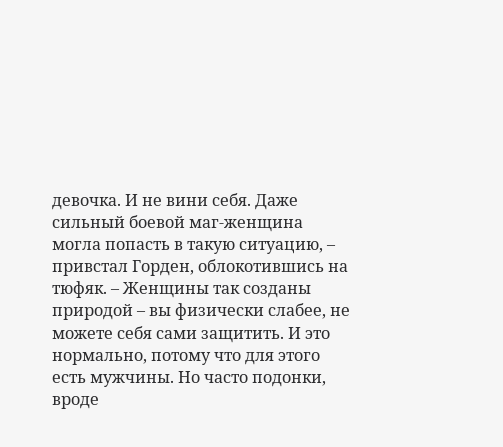девочка. И не вини себя. Даже сильный боевой маг-женщина могла попасть в такую ситуацию, – привстал Горден, облокотившись на тюфяк. – Женщины так созданы природой – вы физически слабее, не можете себя сами защитить. И это нормально, потому что для этого есть мужчины. Но часто подонки, вроде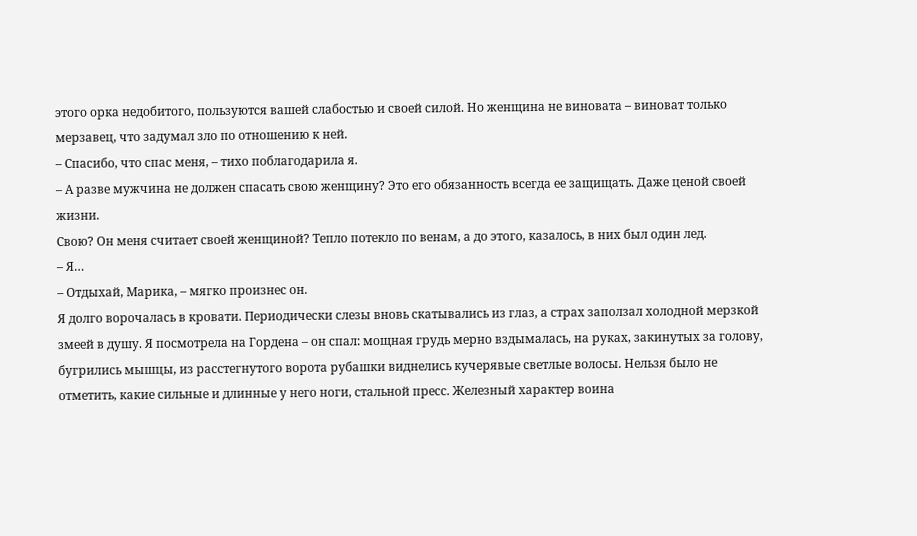этого орка недобитого, пользуются вашей слабостью и своей силой. Но женщина не виновата – виноват только мерзавец, что задумал зло по отношению к ней.
– Спасибо, что спас меня, – тихо поблагодарила я.
– А разве мужчина не должен спасать свою женщину? Это его обязанность всегда ее защищать. Даже ценой своей жизни.
Свою? Он меня считает своей женщиной? Тепло потекло по венам, а до этого, казалось, в них был один лед.
– Я…
– Отдыхай, Марика, – мягко произнес он.
Я долго ворочалась в кровати. Периодически слезы вновь скатывались из глаз, а страх заползал холодной мерзкой змеей в душу. Я посмотрела на Гордена – он спал: мощная грудь мерно вздымалась, на руках, закинутых за голову, бугрились мышцы, из расстегнутого ворота рубашки виднелись кучерявые светлые волосы. Нельзя было не отметить, какие сильные и длинные у него ноги, стальной пресс. Железный характер воина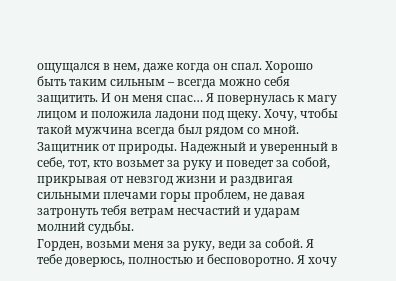ощущался в нем, даже когда он спал. Хорошо быть таким сильным – всегда можно себя защитить. И он меня спас… Я повернулась к магу лицом и положила ладони под щеку. Хочу, чтобы такой мужчина всегда был рядом со мной. Защитник от природы. Надежный и уверенный в себе, тот, кто возьмет за руку и поведет за собой, прикрывая от невзгод жизни и раздвигая сильными плечами горы проблем, не давая затронуть тебя ветрам несчастий и ударам молний судьбы.
Горден, возьми меня за руку, веди за собой. Я тебе доверюсь, полностью и бесповоротно. Я хочу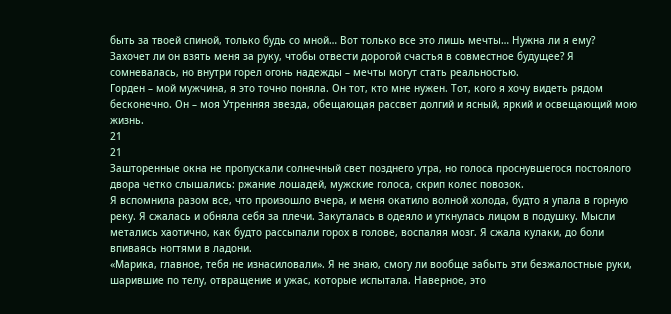быть за твоей спиной, только будь со мной… Вот только все это лишь мечты… Нужна ли я ему? Захочет ли он взять меня за руку, чтобы отвести дорогой счастья в совместное будущее? Я сомневалась, но внутри горел огонь надежды – мечты могут стать реальностью.
Горден – мой мужчина, я это точно поняла. Он тот, кто мне нужен. Тот, кого я хочу видеть рядом бесконечно. Он – моя Утренняя звезда, обещающая рассвет долгий и ясный, яркий и освещающий мою жизнь.
21
21
Зашторенные окна не пропускали солнечный свет позднего утра, но голоса проснувшегося постоялого двора четко слышались: ржание лошадей, мужские голоса, скрип колес повозок.
Я вспомнила разом все, что произошло вчера, и меня окатило волной холода, будто я упала в горную реку. Я сжалась и обняла себя за плечи. Закуталась в одеяло и уткнулась лицом в подушку. Мысли метались хаотично, как будто рассыпали горох в голове, воспаляя мозг. Я сжала кулаки, до боли впиваясь ногтями в ладони.
«Марика, главное, тебя не изнасиловали». Я не знаю, смогу ли вообще забыть эти безжалостные руки, шарившие по телу, отвращение и ужас, которые испытала. Наверное, это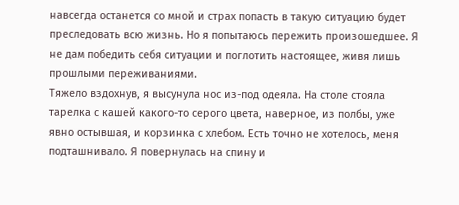навсегда останется со мной и страх попасть в такую ситуацию будет преследовать всю жизнь. Но я попытаюсь пережить произошедшее. Я не дам победить себя ситуации и поглотить настоящее, живя лишь прошлыми переживаниями.
Тяжело вздохнув, я высунула нос из-под одеяла. На столе стояла тарелка с кашей какого-то серого цвета, наверное, из полбы, уже явно остывшая, и корзинка с хлебом. Есть точно не хотелось, меня подташнивало. Я повернулась на спину и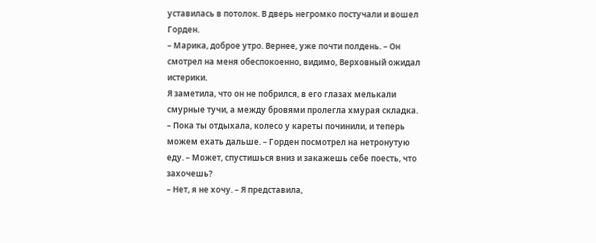уставилась в потолок. В дверь негромко постучали и вошел Горден.
– Марика, доброе утро. Вернее, уже почти полдень. – Он смотрел на меня обеспокоенно, видимо, Верховный ожидал истерики.
Я заметила, что он не побрился, в его глазах мелькали смурные тучи, а между бровями пролегла хмурая складка.
– Пока ты отдыхала, колесо у кареты починили, и теперь можем ехать дальше. – Горден посмотрел на нетронутую еду. – Может, спустишься вниз и закажешь себе поесть, что захочешь?
– Нет, я не хочу. – Я представила,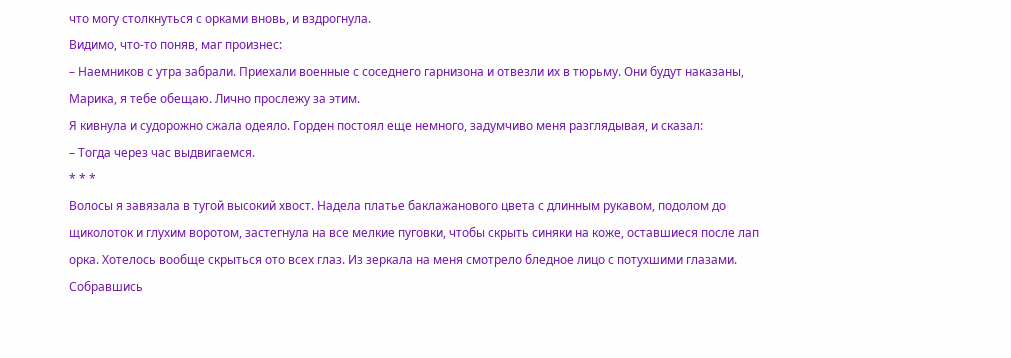что могу столкнуться с орками вновь, и вздрогнула.
Видимо, что-то поняв, маг произнес:
– Наемников с утра забрали. Приехали военные с соседнего гарнизона и отвезли их в тюрьму. Они будут наказаны, Марика, я тебе обещаю. Лично прослежу за этим.
Я кивнула и судорожно сжала одеяло. Горден постоял еще немного, задумчиво меня разглядывая, и сказал:
– Тогда через час выдвигаемся.
* * *
Волосы я завязала в тугой высокий хвост. Надела платье баклажанового цвета с длинным рукавом, подолом до щиколоток и глухим воротом, застегнула на все мелкие пуговки, чтобы скрыть синяки на коже, оставшиеся после лап орка. Хотелось вообще скрыться ото всех глаз. Из зеркала на меня смотрело бледное лицо с потухшими глазами.
Собравшись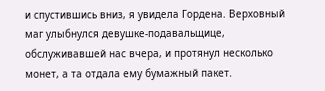и спустившись вниз, я увидела Гордена. Верховный маг улыбнулся девушке-подавальщице, обслуживавшей нас вчера, и протянул несколько монет, а та отдала ему бумажный пакет.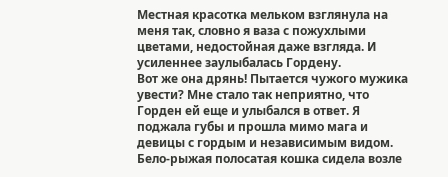Местная красотка мельком взглянула на меня так, словно я ваза с пожухлыми цветами, недостойная даже взгляда. И усиленнее заулыбалась Гордену.
Вот же она дрянь! Пытается чужого мужика увести? Мне стало так неприятно, что Горден ей еще и улыбался в ответ. Я поджала губы и прошла мимо мага и девицы с гордым и независимым видом.
Бело-рыжая полосатая кошка сидела возле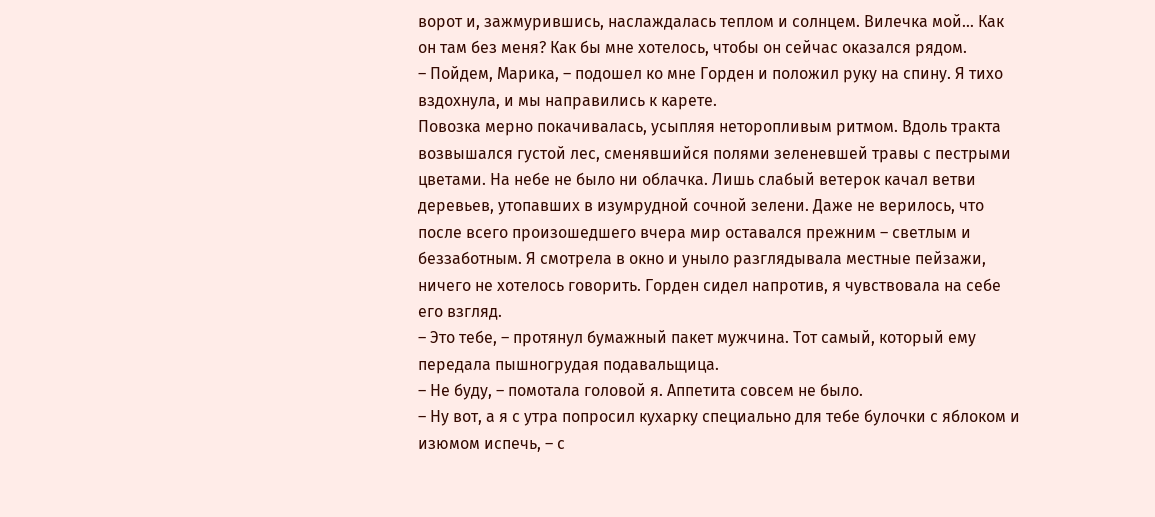ворот и, зажмурившись, наслаждалась теплом и солнцем. Вилечка мой… Как он там без меня? Как бы мне хотелось, чтобы он сейчас оказался рядом.
– Пойдем, Марика, – подошел ко мне Горден и положил руку на спину. Я тихо вздохнула, и мы направились к карете.
Повозка мерно покачивалась, усыпляя неторопливым ритмом. Вдоль тракта возвышался густой лес, сменявшийся полями зеленевшей травы с пестрыми цветами. На небе не было ни облачка. Лишь слабый ветерок качал ветви деревьев, утопавших в изумрудной сочной зелени. Даже не верилось, что после всего произошедшего вчера мир оставался прежним – светлым и беззаботным. Я смотрела в окно и уныло разглядывала местные пейзажи, ничего не хотелось говорить. Горден сидел напротив, я чувствовала на себе его взгляд.
– Это тебе, – протянул бумажный пакет мужчина. Тот самый, который ему передала пышногрудая подавальщица.
– Не буду, – помотала головой я. Аппетита совсем не было.
– Ну вот, а я с утра попросил кухарку специально для тебе булочки с яблоком и изюмом испечь, – с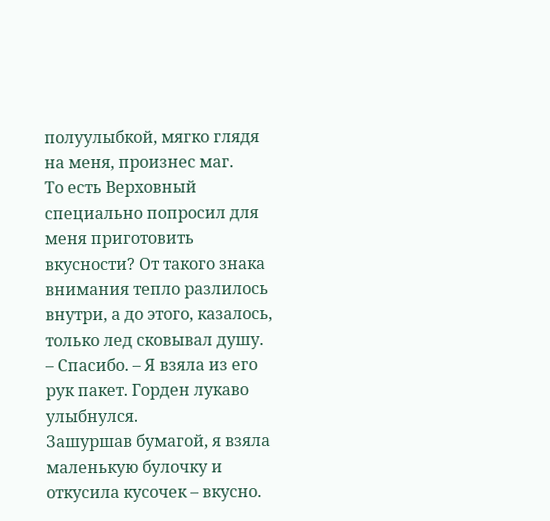полуулыбкой, мягко глядя на меня, произнес маг.
То есть Верховный специально попросил для меня приготовить вкусности? От такого знака внимания тепло разлилось внутри, а до этого, казалось, только лед сковывал душу.
– Спасибо. – Я взяла из его рук пакет. Горден лукаво улыбнулся.
Зашуршав бумагой, я взяла маленькую булочку и откусила кусочек – вкусно.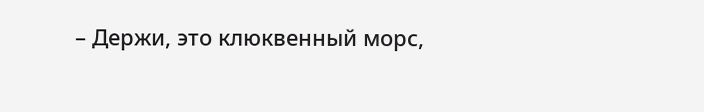– Держи, это клюквенный морс,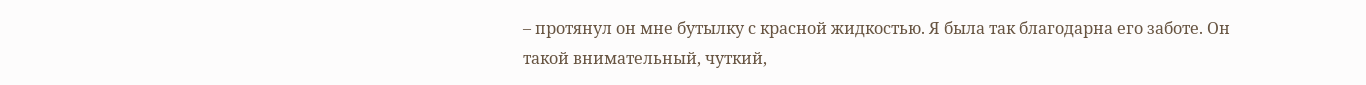– протянул он мне бутылку с красной жидкостью. Я была так благодарна его заботе. Он такой внимательный, чуткий,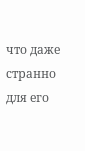что даже странно для его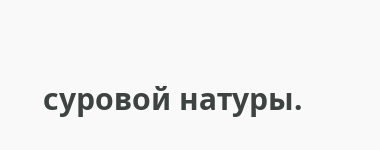суровой натуры.